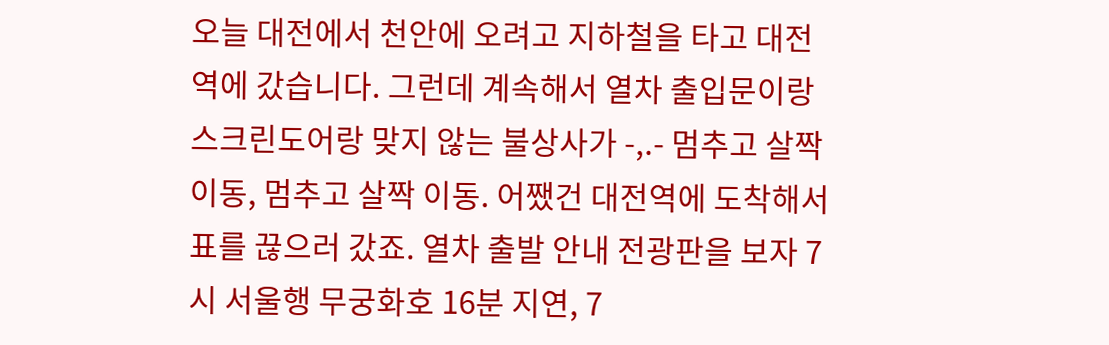오늘 대전에서 천안에 오려고 지하철을 타고 대전역에 갔습니다. 그런데 계속해서 열차 출입문이랑 스크린도어랑 맞지 않는 불상사가 -,.- 멈추고 살짝 이동, 멈추고 살짝 이동. 어쨌건 대전역에 도착해서 표를 끊으러 갔죠. 열차 출발 안내 전광판을 보자 7시 서울행 무궁화호 16분 지연, 7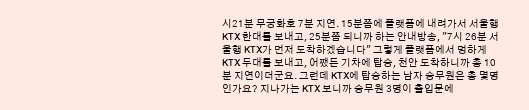시21분 무궁화호 7분 지연. 15분쯤에 플랫폼에 내려가서 서울행 KTX 한대를 보내고, 25분쯤 되니까 하는 안내방송, "7시 26분 서울행 KTX가 먼저 도착하겠습니다" 그렇게 플랫폼에서 멍하게 KTX 두대를 보내고, 어쨌든 기차에 탑승, 천안 도착하니까 총 10분 지연이더군요. 그런데 KTX에 탑승하는 남자 승무원은 총 몇명인가요? 지나가는 KTX 보니까 승무원 3명이 출입문에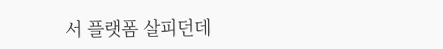서 플랫폼 살피던데